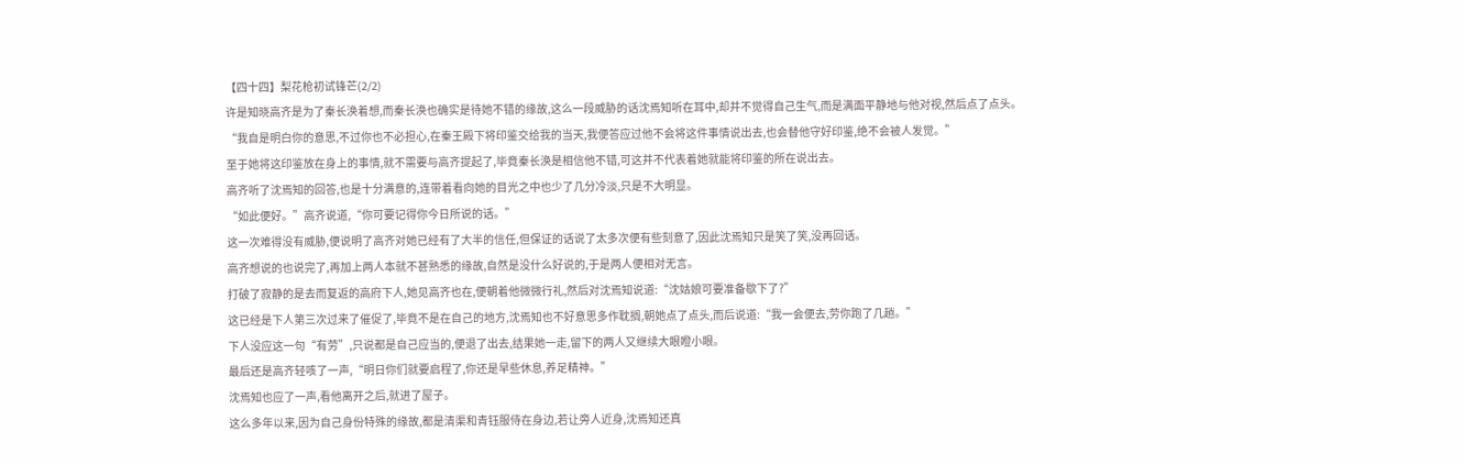【四十四】梨花枪初试锋芒(2/2)
许是知晓高齐是为了秦长涣着想,而秦长涣也确实是待她不错的缘故,这么一段威胁的话沈焉知听在耳中,却并不觉得自己生气,而是满面平静地与他对视,然后点了点头。
“我自是明白你的意思,不过你也不必担心,在秦王殿下将印鉴交给我的当天,我便答应过他不会将这件事情说出去,也会替他守好印鉴,绝不会被人发觉。”
至于她将这印鉴放在身上的事情,就不需要与高齐提起了,毕竟秦长涣是相信他不错,可这并不代表着她就能将印鉴的所在说出去。
高齐听了沈焉知的回答,也是十分满意的,连带着看向她的目光之中也少了几分冷淡,只是不大明显。
“如此便好。”高齐说道,“你可要记得你今日所说的话。”
这一次难得没有威胁,便说明了高齐对她已经有了大半的信任,但保证的话说了太多次便有些刻意了,因此沈焉知只是笑了笑,没再回话。
高齐想说的也说完了,再加上两人本就不甚熟悉的缘故,自然是没什么好说的,于是两人便相对无言。
打破了寂静的是去而复返的高府下人,她见高齐也在,便朝着他微微行礼,然后对沈焉知说道:“沈姑娘可要准备歇下了?”
这已经是下人第三次过来了催促了,毕竟不是在自己的地方,沈焉知也不好意思多作耽搁,朝她点了点头,而后说道:“我一会便去,劳你跑了几趟。”
下人没应这一句“有劳”,只说都是自己应当的,便退了出去,结果她一走,留下的两人又继续大眼瞪小眼。
最后还是高齐轻咳了一声,“明日你们就要启程了,你还是早些休息,养足精神。”
沈焉知也应了一声,看他离开之后,就进了屋子。
这么多年以来,因为自己身份特殊的缘故,都是清渠和青钰服侍在身边,若让旁人近身,沈焉知还真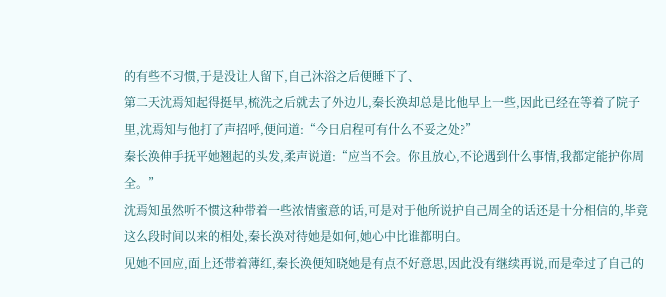的有些不习惯,于是没让人留下,自己沐浴之后便睡下了、
第二天沈焉知起得挺早,梳洗之后就去了外边儿,秦长涣却总是比他早上一些,因此已经在等着了院子里,沈焉知与他打了声招呼,便问道:“今日启程可有什么不妥之处?”
秦长涣伸手抚平她翘起的头发,柔声说道:“应当不会。你且放心,不论遇到什么事情,我都定能护你周全。”
沈焉知虽然听不惯这种带着一些浓情蜜意的话,可是对于他所说护自己周全的话还是十分相信的,毕竟这么段时间以来的相处,秦长涣对待她是如何,她心中比谁都明白。
见她不回应,面上还带着薄红,秦长涣便知晓她是有点不好意思,因此没有继续再说,而是牵过了自己的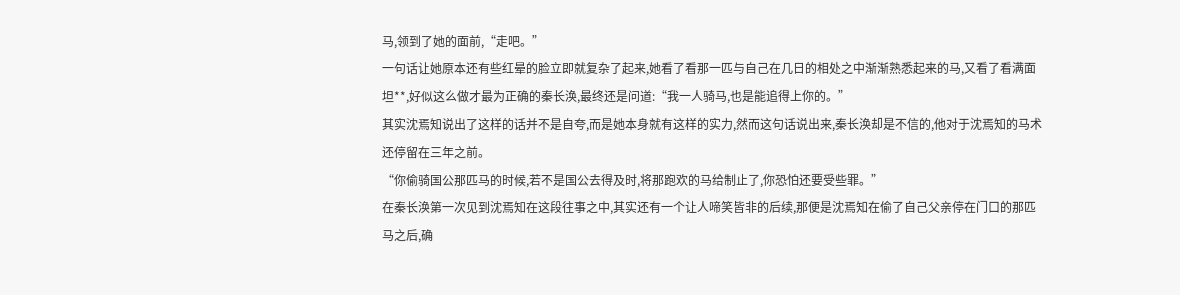马,领到了她的面前,“走吧。”
一句话让她原本还有些红晕的脸立即就复杂了起来,她看了看那一匹与自己在几日的相处之中渐渐熟悉起来的马,又看了看满面坦**,好似这么做才最为正确的秦长涣,最终还是问道:“我一人骑马,也是能追得上你的。”
其实沈焉知说出了这样的话并不是自夸,而是她本身就有这样的实力,然而这句话说出来,秦长涣却是不信的,他对于沈焉知的马术还停留在三年之前。
“你偷骑国公那匹马的时候,若不是国公去得及时,将那跑欢的马给制止了,你恐怕还要受些罪。”
在秦长涣第一次见到沈焉知在这段往事之中,其实还有一个让人啼笑皆非的后续,那便是沈焉知在偷了自己父亲停在门口的那匹马之后,确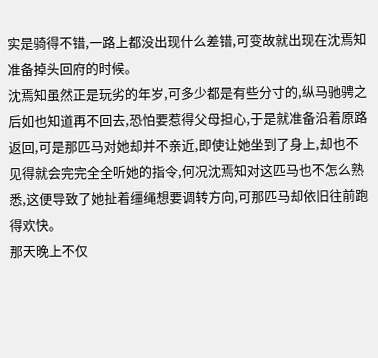实是骑得不错,一路上都没出现什么差错,可变故就出现在沈焉知准备掉头回府的时候。
沈焉知虽然正是玩劣的年岁,可多少都是有些分寸的,纵马驰骋之后如也知道再不回去,恐怕要惹得父母担心,于是就准备沿着原路返回,可是那匹马对她却并不亲近,即使让她坐到了身上,却也不见得就会完完全全听她的指令,何况沈焉知对这匹马也不怎么熟悉,这便导致了她扯着缰绳想要调转方向,可那匹马却依旧往前跑得欢快。
那天晚上不仅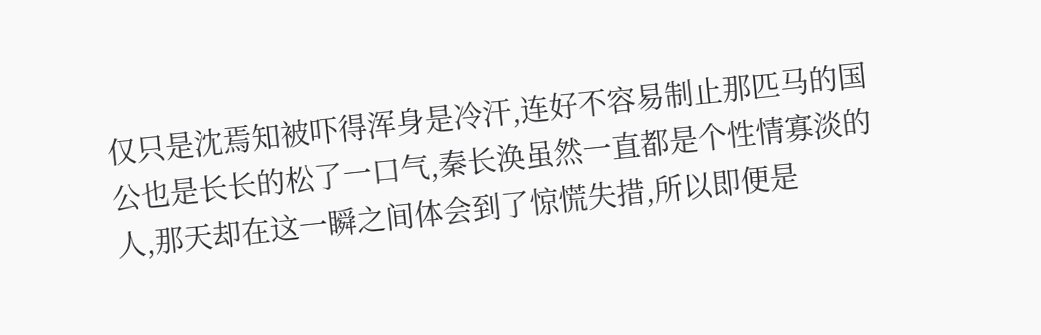仅只是沈焉知被吓得浑身是冷汗,连好不容易制止那匹马的国公也是长长的松了一口气,秦长涣虽然一直都是个性情寡淡的人,那天却在这一瞬之间体会到了惊慌失措,所以即便是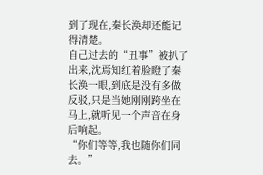到了现在,秦长涣却还能记得清楚。
自己过去的“丑事”被扒了出来,沈焉知红着脸瞪了秦长涣一眼,到底是没有多做反驳,只是当她刚刚跨坐在马上,就听见一个声音在身后响起。
“你们等等,我也随你们同去。”